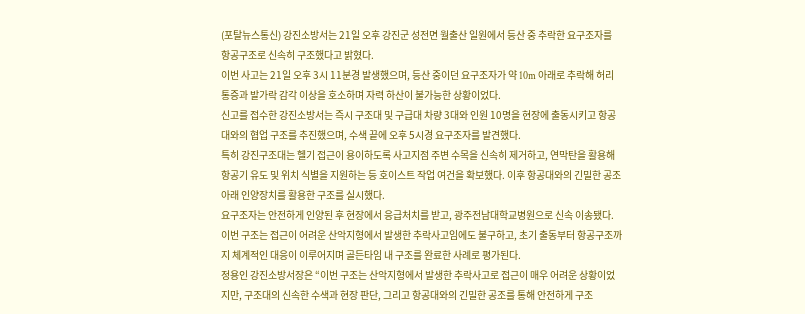(포탈뉴스통신) 강진소방서는 21일 오후 강진군 성전면 월출산 일원에서 등산 중 추락한 요구조자를 항공구조로 신속히 구조했다고 밝혔다.
이번 사고는 21일 오후 3시 11분경 발생했으며, 등산 중이던 요구조자가 약 10m 아래로 추락해 허리 통증과 발가락 감각 이상을 호소하며 자력 하산이 불가능한 상황이었다.
신고를 접수한 강진소방서는 즉시 구조대 및 구급대 차량 3대와 인원 10명을 현장에 출동시키고 항공대와의 협업 구조를 추진했으며, 수색 끝에 오후 5시경 요구조자를 발견했다.
특히 강진구조대는 헬기 접근이 용이하도록 사고지점 주변 수목을 신속히 제거하고, 연막탄을 활용해 항공기 유도 및 위치 식별을 지원하는 등 호이스트 작업 여건을 확보했다. 이후 항공대와의 긴밀한 공조 아래 인양장치를 활용한 구조를 실시했다.
요구조자는 안전하게 인양된 후 현장에서 응급처치를 받고, 광주전남대학교병원으로 신속 이송됐다.
이번 구조는 접근이 어려운 산악지형에서 발생한 추락사고임에도 불구하고, 초기 출동부터 항공구조까지 체계적인 대응이 이루어지며 골든타임 내 구조를 완료한 사례로 평가된다.
정용인 강진소방서장은 “이번 구조는 산악지형에서 발생한 추락사고로 접근이 매우 어려운 상황이었지만, 구조대의 신속한 수색과 현장 판단, 그리고 항공대와의 긴밀한 공조를 통해 안전하게 구조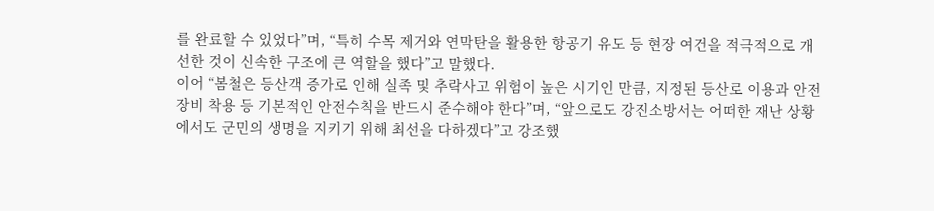를 완료할 수 있었다”며, “특히 수목 제거와 연막탄을 활용한 항공기 유도 등 현장 여건을 적극적으로 개선한 것이 신속한 구조에 큰 역할을 했다”고 말했다.
이어 “봄철은 등산객 증가로 인해 실족 및 추락사고 위험이 높은 시기인 만큼, 지정된 등산로 이용과 안전장비 착용 등 기본적인 안전수칙을 반드시 준수해야 한다”며, “앞으로도 강진소방서는 어떠한 재난 상황에서도 군민의 생명을 지키기 위해 최선을 다하겠다”고 강조했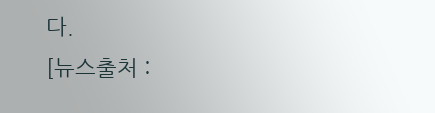다.
[뉴스출처 :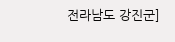전라남도 강진군]